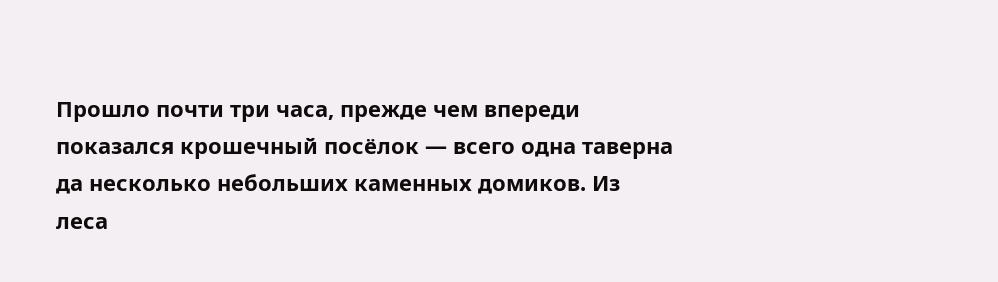Прошло почти три часа, прежде чем впереди показался крошечный посёлок — всего одна таверна да несколько небольших каменных домиков. Из леса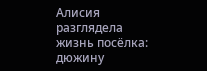Алисия разглядела жизнь посёлка: дюжину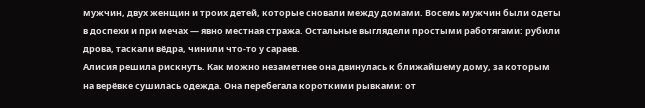мужчин, двух женщин и троих детей, которые сновали между домами. Восемь мужчин были одеты в доспехи и при мечах — явно местная стража. Остальные выглядели простыми работягами: рубили дрова, таскали вёдра, чинили что-то у сараев.
Алисия решила рискнуть. Как можно незаметнее она двинулась к ближайшему дому, за которым на верёвке сушилась одежда. Она перебегала короткими рывками: от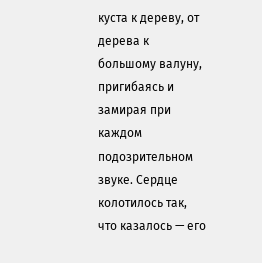куста к дереву, от дерева к большому валуну, пригибаясь и замирая при каждом подозрительном звуке. Сердце колотилось так, что казалось — его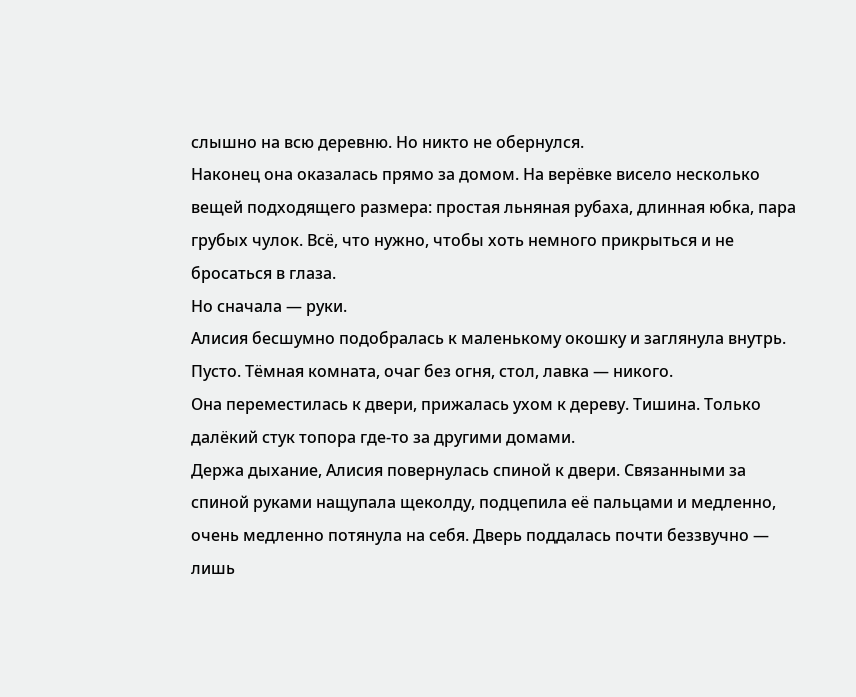слышно на всю деревню. Но никто не обернулся.
Наконец она оказалась прямо за домом. На верёвке висело несколько вещей подходящего размера: простая льняная рубаха, длинная юбка, пара грубых чулок. Всё, что нужно, чтобы хоть немного прикрыться и не бросаться в глаза.
Но сначала — руки.
Алисия бесшумно подобралась к маленькому окошку и заглянула внутрь. Пусто. Тёмная комната, очаг без огня, стол, лавка — никого.
Она переместилась к двери, прижалась ухом к дереву. Тишина. Только далёкий стук топора где-то за другими домами.
Держа дыхание, Алисия повернулась спиной к двери. Связанными за спиной руками нащупала щеколду, подцепила её пальцами и медленно, очень медленно потянула на себя. Дверь поддалась почти беззвучно — лишь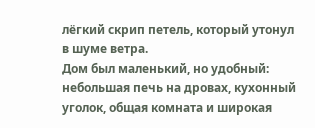лёгкий скрип петель, который утонул в шуме ветра.
Дом был маленький, но удобный: небольшая печь на дровах, кухонный уголок, общая комната и широкая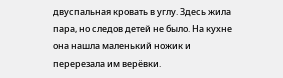двуспальная кровать в углу. Здесь жила пара, но следов детей не было. На кухне она нашла маленький ножик и перерезала им верёвки.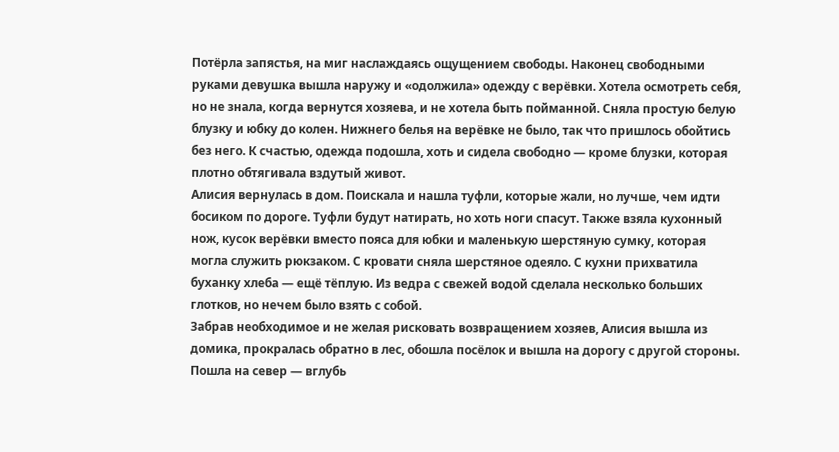Потёрла запястья, на миг наслаждаясь ощущением свободы. Наконец свободными руками девушка вышла наружу и «одолжила» одежду с верёвки. Хотела осмотреть себя, но не знала, когда вернутся хозяева, и не хотела быть пойманной. Сняла простую белую блузку и юбку до колен. Нижнего белья на верёвке не было, так что пришлось обойтись без него. К счастью, одежда подошла, хоть и сидела свободно — кроме блузки, которая плотно обтягивала вздутый живот.
Алисия вернулась в дом. Поискала и нашла туфли, которые жали, но лучше, чем идти босиком по дороге. Туфли будут натирать, но хоть ноги спасут. Также взяла кухонный нож, кусок верёвки вместо пояса для юбки и маленькую шерстяную сумку, которая могла служить рюкзаком. С кровати сняла шерстяное одеяло. С кухни прихватила буханку хлеба — ещё тёплую. Из ведра с свежей водой сделала несколько больших глотков, но нечем было взять с собой.
Забрав необходимое и не желая рисковать возвращением хозяев, Алисия вышла из домика, прокралась обратно в лес, обошла посёлок и вышла на дорогу с другой стороны. Пошла на север — вглубь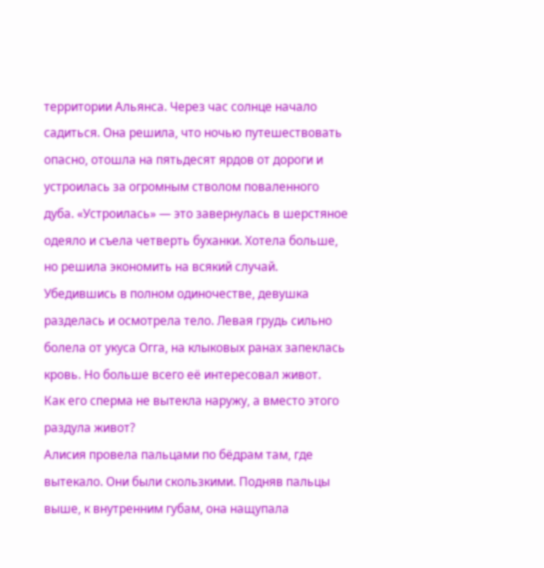территории Альянса. Через час солнце начало садиться. Она решила, что ночью путешествовать опасно, отошла на пятьдесят ярдов от дороги и устроилась за огромным стволом поваленного дуба. «Устроилась» — это завернулась в шерстяное одеяло и съела четверть буханки. Хотела больше, но решила экономить на всякий случай.
Убедившись в полном одиночестве, девушка разделась и осмотрела тело. Левая грудь сильно болела от укуса Огга, на клыковых ранах запеклась кровь. Но больше всего её интересовал живот.
Как его сперма не вытекла наружу, а вместо этого раздула живот?
Алисия провела пальцами по бёдрам там, где вытекало. Они были скользкими. Подняв пальцы выше, к внутренним губам, она нащупала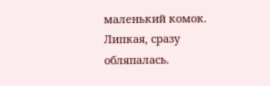маленький комок. Липкая, сразу обляпалась.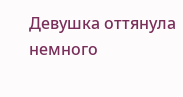Девушка оттянула немного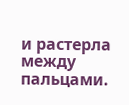и растерла между пальцами.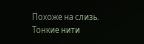Похоже на слизь. Тонкие нити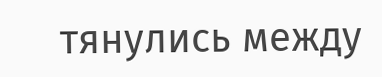тянулись между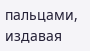пальцами, издавая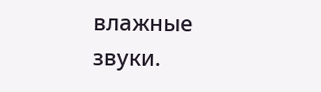влажные звуки.